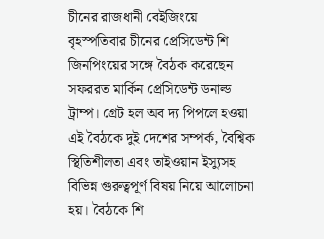চীনের রাজধানী বেইজিংয়ে বৃহস্পতিবার চীনের প্রেসিডেন্ট শি জিনপিংয়ের সঙ্গে বৈঠক করেছেন সফররত মার্কিন প্রেসিডেন্ট ডনাল্ড ট্রাম্প। গ্রেট হল অব দ্য পিপলে হওয়া এই বৈঠকে দুই দেশের সম্পর্ক, বৈশ্বিক স্থিতিশীলতা এবং তাইওয়ান ইস্যুসহ বিভিন্ন গুরুত্বপূর্ণ বিষয় নিয়ে আলোচনা হয়। বৈঠকে শি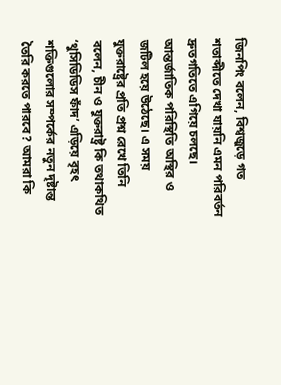জিনপিং বলেন, বিশ্বজুড়ে গত শতাব্দীতে দেখা যায়নি এমন পরিবর্তন দ্রুতগতিতে এগিয়ে চলছে।
আন্তর্জাতিক পরিস্থিতি অস্থির ও জটিল হয়ে উঠেছে। এ সময় যুক্তরাষ্ট্রের প্রতি প্রশ্ন রেখে তিনি বলেন, চীন ও যুক্তরাষ্ট্র কি তথাকথিত ‘থুসিডিডিস ফাঁদ’ এড়িয়ে বৃহৎ শক্তিগুলোর সম্পর্কের নতুন দৃষ্টান্ত তৈরি করতে পারবে? আমরা কি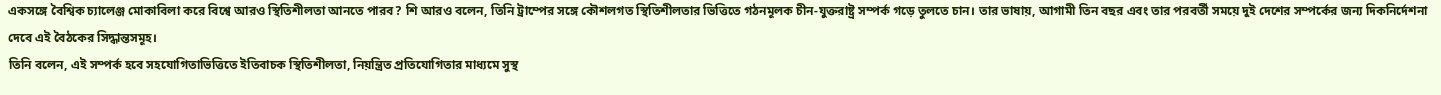একসঙ্গে বৈশ্বিক চ্যালেঞ্জ মোকাবিলা করে বিশ্বে আরও স্থিতিশীলতা আনতে পারব? শি আরও বলেন, তিনি ট্রাম্পের সঙ্গে কৌশলগত স্থিতিশীলতার ভিত্তিতে গঠনমূলক চীন-যুক্তরাষ্ট্র সম্পর্ক গড়ে তুলতে চান। তার ভাষায়, আগামী তিন বছর এবং তার পরবর্তী সময়ে দুই দেশের সম্পর্কের জন্য দিকনির্দেশনা দেবে এই বৈঠকের সিদ্ধান্তসমূহ।
তিনি বলেন, এই সম্পর্ক হবে সহযোগিতাভিত্তিতে ইতিবাচক স্থিতিশীলতা, নিয়ন্ত্রিত প্রতিযোগিতার মাধ্যমে সুস্থ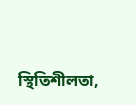স্থিতিশীলতা,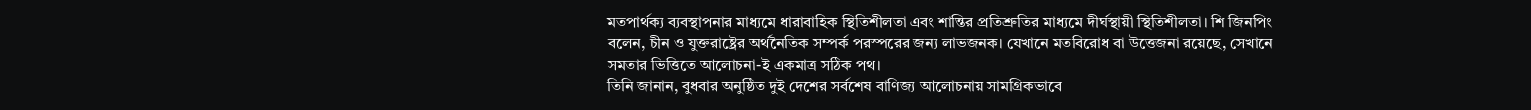মতপার্থক্য ব্যবস্থাপনার মাধ্যমে ধারাবাহিক স্থিতিশীলতা এবং শান্তির প্রতিশ্রুতির মাধ্যমে দীর্ঘস্থায়ী স্থিতিশীলতা। শি জিনপিং বলেন, চীন ও যুক্তরাষ্ট্রের অর্থনৈতিক সম্পর্ক পরস্পরের জন্য লাভজনক। যেখানে মতবিরোধ বা উত্তেজনা রয়েছে, সেখানে সমতার ভিত্তিতে আলোচনা-ই একমাত্র সঠিক পথ।
তিনি জানান, বুধবার অনুষ্ঠিত দুই দেশের সর্বশেষ বাণিজ্য আলোচনায় সামগ্রিকভাবে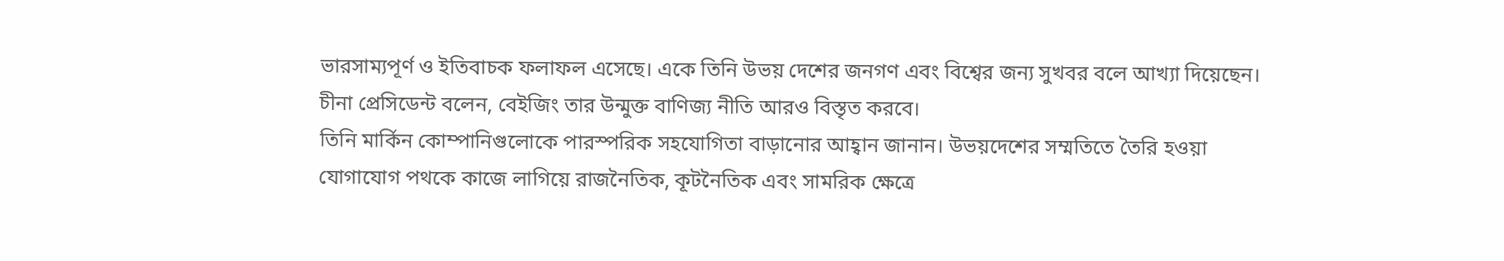ভারসাম্যপূর্ণ ও ইতিবাচক ফলাফল এসেছে। একে তিনি উভয় দেশের জনগণ এবং বিশ্বের জন্য সুখবর বলে আখ্যা দিয়েছেন। চীনা প্রেসিডেন্ট বলেন, বেইজিং তার উন্মুক্ত বাণিজ্য নীতি আরও বিস্তৃত করবে।
তিনি মার্কিন কোম্পানিগুলোকে পারস্পরিক সহযোগিতা বাড়ানোর আহ্বান জানান। উভয়দেশের সম্মতিতে তৈরি হওয়া যোগাযোগ পথকে কাজে লাগিয়ে রাজনৈতিক, কূটনৈতিক এবং সামরিক ক্ষেত্রে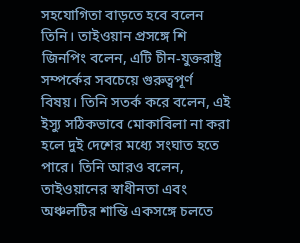সহযোগিতা বাড়তে হবে বলেন তিনি। তাইওয়ান প্রসঙ্গে শি জিনপিং বলেন, এটি চীন-যুক্তরাষ্ট্র সম্পর্কের সবচেয়ে গুরুত্বপূর্ণ বিষয়। তিনি সতর্ক করে বলেন, এই ইস্যু সঠিকভাবে মোকাবিলা না করা হলে দুই দেশের মধ্যে সংঘাত হতে পারে। তিনি আরও বলেন, তাইওয়ানের স্বাধীনতা এবং অঞ্চলটির শান্তি একসঙ্গে চলতে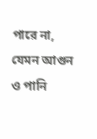পারে না, যেমন আগুন ও পানি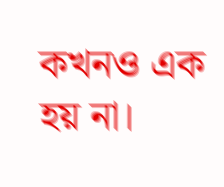কখনও এক হয় না।